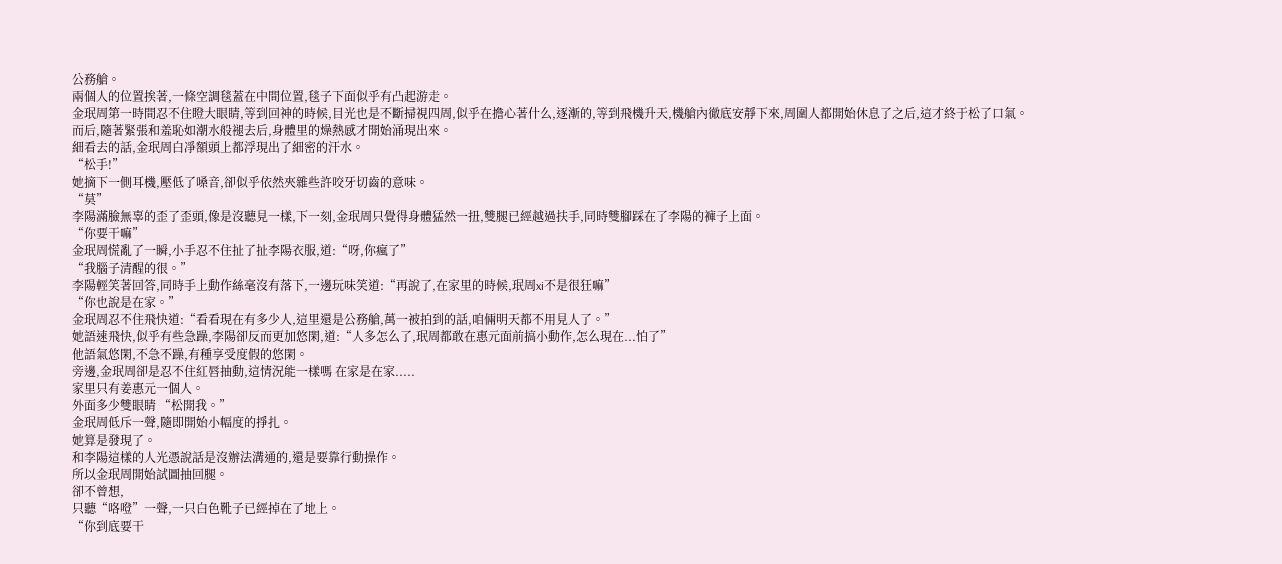公務艙。
兩個人的位置挨著,一條空調毯蓋在中間位置,毯子下面似乎有凸起游走。
金珉周第一時間忍不住瞪大眼睛,等到回神的時候,目光也是不斷掃視四周,似乎在擔心著什么,逐漸的,等到飛機升天,機艙內徹底安靜下來,周圍人都開始休息了之后,這才終于松了口氣。
而后,隨著緊張和羞恥如潮水般褪去后,身體里的燥熱感才開始涌現出來。
細看去的話,金珉周白凈額頭上都浮現出了細密的汗水。
“松手!”
她摘下一側耳機,壓低了嗓音,卻似乎依然夾雜些許咬牙切齒的意味。
“莫”
李陽滿臉無辜的歪了歪頭,像是沒聽見一樣,下一刻,金珉周只覺得身體猛然一扭,雙腿已經越過扶手,同時雙腳踩在了李陽的褲子上面。
“你要干嘛”
金珉周慌亂了一瞬,小手忍不住扯了扯李陽衣服,道:“呀,你瘋了”
“我腦子清醒的很。”
李陽輕笑著回答,同時手上動作絲毫沒有落下,一邊玩味笑道:“再說了,在家里的時候,珉周xi不是很狂嘛”
“你也說是在家。”
金珉周忍不住飛快道:“看看現在有多少人,這里還是公務艙,萬一被拍到的話,咱倆明天都不用見人了。”
她語速飛快,似乎有些急躁,李陽卻反而更加悠閑,道:“人多怎么了,珉周都敢在惠元面前搞小動作,怎么現在...怕了”
他語氣悠閑,不急不躁,有種享受度假的悠閑。
旁邊,金珉周卻是忍不住紅唇抽動,這情況能一樣嗎 在家是在家.....
家里只有姜惠元一個人。
外面多少雙眼睛 “松開我。”
金珉周低斥一聲,隨即開始小幅度的掙扎。
她算是發現了。
和李陽這樣的人光憑說話是沒辦法溝通的,還是要靠行動操作。
所以金珉周開始試圖抽回腿。
卻不曾想,
只聽“咯噔”一聲,一只白色靴子已經掉在了地上。
“你到底要干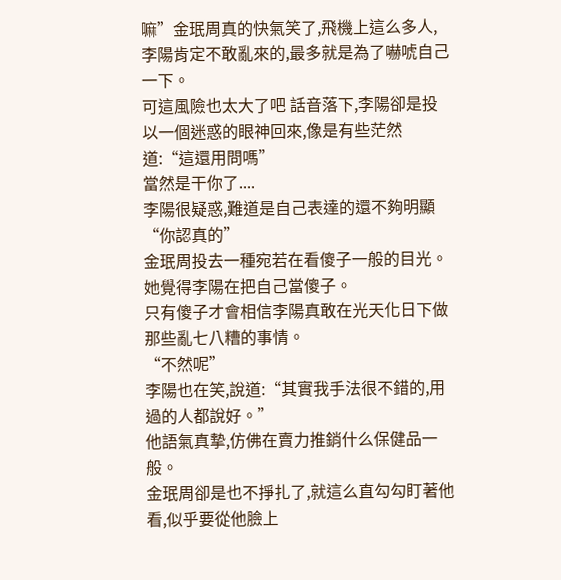嘛”金珉周真的快氣笑了,飛機上這么多人,李陽肯定不敢亂來的,最多就是為了嚇唬自己一下。
可這風險也太大了吧 話音落下,李陽卻是投以一個迷惑的眼神回來,像是有些茫然道:“這還用問嗎”
當然是干你了....
李陽很疑惑,難道是自己表達的還不夠明顯 “你認真的”
金珉周投去一種宛若在看傻子一般的目光。
她覺得李陽在把自己當傻子。
只有傻子才會相信李陽真敢在光天化日下做那些亂七八糟的事情。
“不然呢”
李陽也在笑,說道:“其實我手法很不錯的,用過的人都說好。”
他語氣真摯,仿佛在賣力推銷什么保健品一般。
金珉周卻是也不掙扎了,就這么直勾勾盯著他看,似乎要從他臉上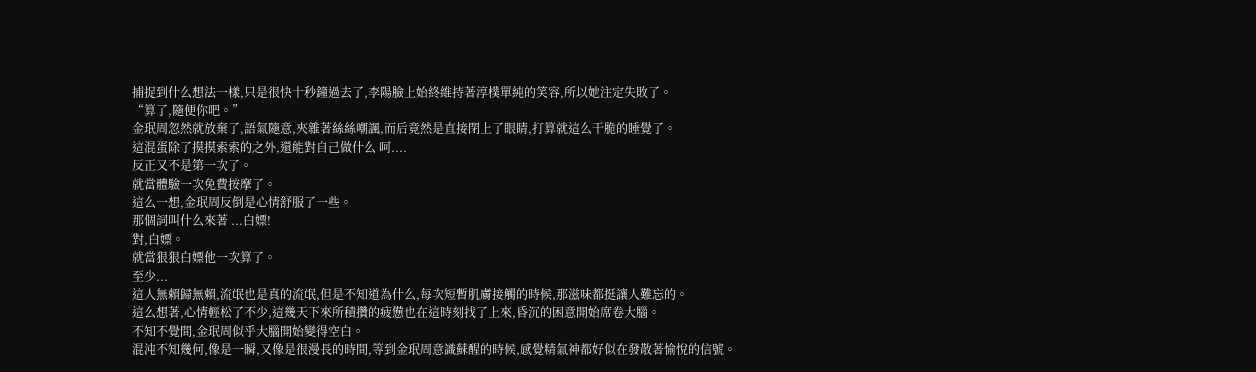捕捉到什么想法一樣,只是很快十秒鐘過去了,李陽臉上始終維持著淳樸單純的笑容,所以她注定失敗了。
“算了,隨便你吧。”
金珉周忽然就放棄了,語氣隨意,夾雜著絲絲嘲諷,而后竟然是直接閉上了眼睛,打算就這么干脆的睡覺了。
這混蛋除了摸摸索索的之外,還能對自己做什么 呵....
反正又不是第一次了。
就當體驗一次免費按摩了。
這么一想,金珉周反倒是心情舒服了一些。
那個詞叫什么來著 ...白嫖!
對,白嫖。
就當狠狠白嫖他一次算了。
至少...
這人無賴歸無賴,流氓也是真的流氓,但是不知道為什么,每次短暫肌膚接觸的時候,那滋味都挺讓人難忘的。
這么想著,心情輕松了不少,這幾天下來所積攢的疲憊也在這時刻找了上來,昏沉的困意開始席卷大腦。
不知不覺間,金珉周似乎大腦開始變得空白。
混沌不知幾何,像是一瞬,又像是很漫長的時間,等到金珉周意識蘇醒的時候,感覺精氣神都好似在發散著愉悅的信號。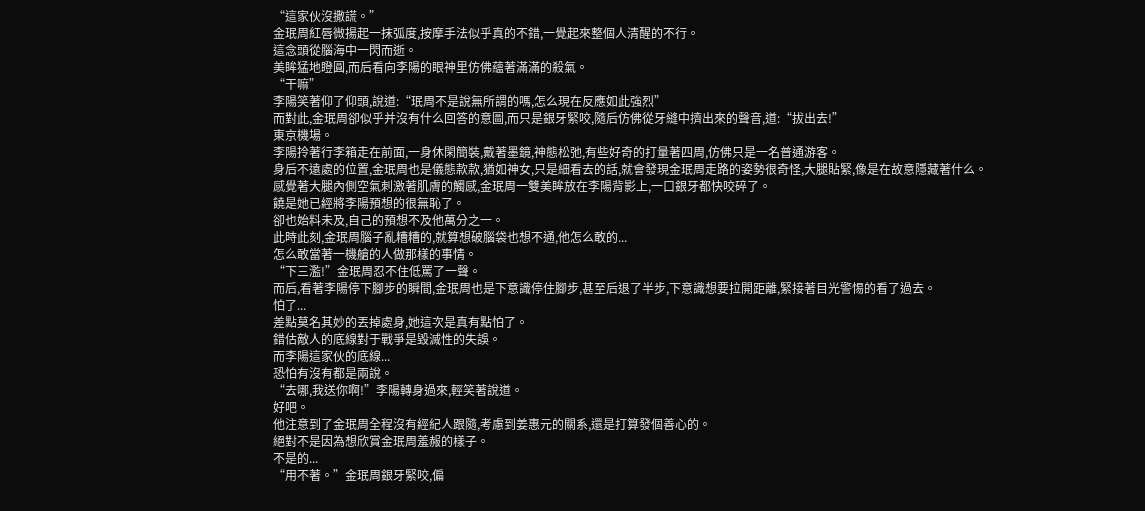“這家伙沒撒謊。”
金珉周紅唇微揚起一抹弧度,按摩手法似乎真的不錯,一覺起來整個人清醒的不行。
這念頭從腦海中一閃而逝。
美眸猛地瞪圓,而后看向李陽的眼神里仿佛蘊著滿滿的殺氣。
“干嘛”
李陽笑著仰了仰頭,說道:“珉周不是說無所謂的嗎,怎么現在反應如此強烈”
而對此,金珉周卻似乎并沒有什么回答的意圖,而只是銀牙緊咬,隨后仿佛從牙縫中擠出來的聲音,道:“拔出去!”
東京機場。
李陽拎著行李箱走在前面,一身休閑簡裝,戴著墨鏡,神態松弛,有些好奇的打量著四周,仿佛只是一名普通游客。
身后不遠處的位置,金珉周也是儀態款款,猶如神女,只是細看去的話,就會發現金珉周走路的姿勢很奇怪,大腿貼緊,像是在故意隱藏著什么。
感覺著大腿內側空氣刺激著肌膚的觸感,金珉周一雙美眸放在李陽背影上,一口銀牙都快咬碎了。
饒是她已經將李陽預想的很無恥了。
卻也始料未及,自己的預想不及他萬分之一。
此時此刻,金珉周腦子亂糟糟的,就算想破腦袋也想不通,他怎么敢的...
怎么敢當著一機艙的人做那樣的事情。
“下三濫!”金珉周忍不住低罵了一聲。
而后,看著李陽停下腳步的瞬間,金珉周也是下意識停住腳步,甚至后退了半步,下意識想要拉開距離,緊接著目光警惕的看了過去。
怕了...
差點莫名其妙的丟掉處身,她這次是真有點怕了。
錯估敵人的底線對于戰爭是毀滅性的失誤。
而李陽這家伙的底線...
恐怕有沒有都是兩說。
“去哪,我送你啊!”李陽轉身過來,輕笑著說道。
好吧。
他注意到了金珉周全程沒有經紀人跟隨,考慮到姜惠元的關系,還是打算發個善心的。
絕對不是因為想欣賞金珉周羞赧的樣子。
不是的...
“用不著。”金珉周銀牙緊咬,偏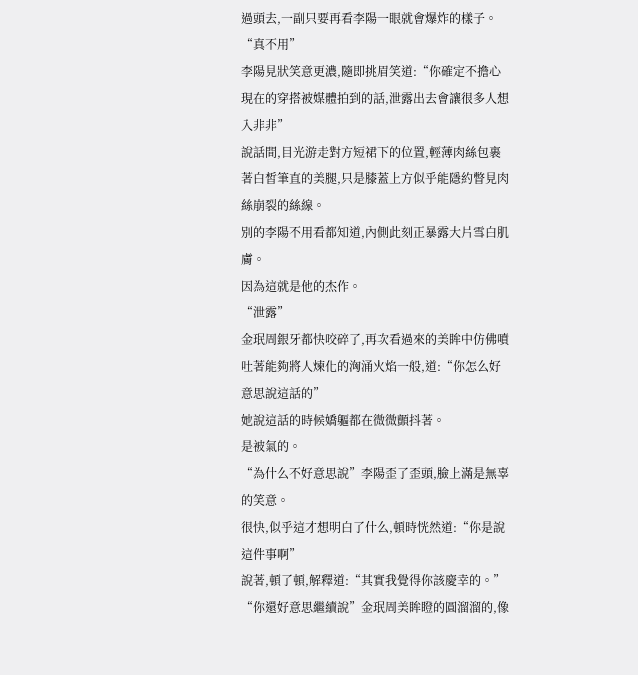過頭去,一副只要再看李陽一眼就會爆炸的樣子。
“真不用”
李陽見狀笑意更濃,隨即挑眉笑道:“你確定不擔心現在的穿搭被媒體拍到的話,泄露出去會讓很多人想入非非”
說話間,目光游走對方短裙下的位置,輕薄肉絲包裹著白皙筆直的美腿,只是膝蓋上方似乎能隱約瞥見肉絲崩裂的絲線。
別的李陽不用看都知道,內側此刻正暴露大片雪白肌膚。
因為這就是他的杰作。
“泄露”
金珉周銀牙都快咬碎了,再次看過來的美眸中仿佛噴吐著能夠將人煉化的洶涌火焰一般,道:“你怎么好意思說這話的”
她說這話的時候嬌軀都在微微顫抖著。
是被氣的。
“為什么不好意思說”李陽歪了歪頭,臉上滿是無辜的笑意。
很快,似乎這才想明白了什么,頓時恍然道:“你是說這件事啊”
說著,頓了頓,解釋道:“其實我覺得你該慶幸的。”
“你還好意思繼續說”金珉周美眸瞪的圓溜溜的,像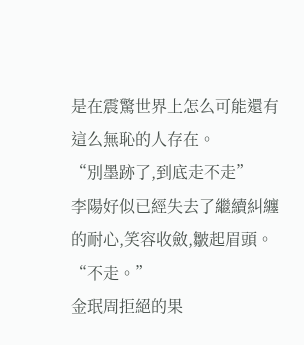是在震驚世界上怎么可能還有這么無恥的人存在。
“別墨跡了,到底走不走”
李陽好似已經失去了繼續糾纏的耐心,笑容收斂,皺起眉頭。
“不走。”
金珉周拒絕的果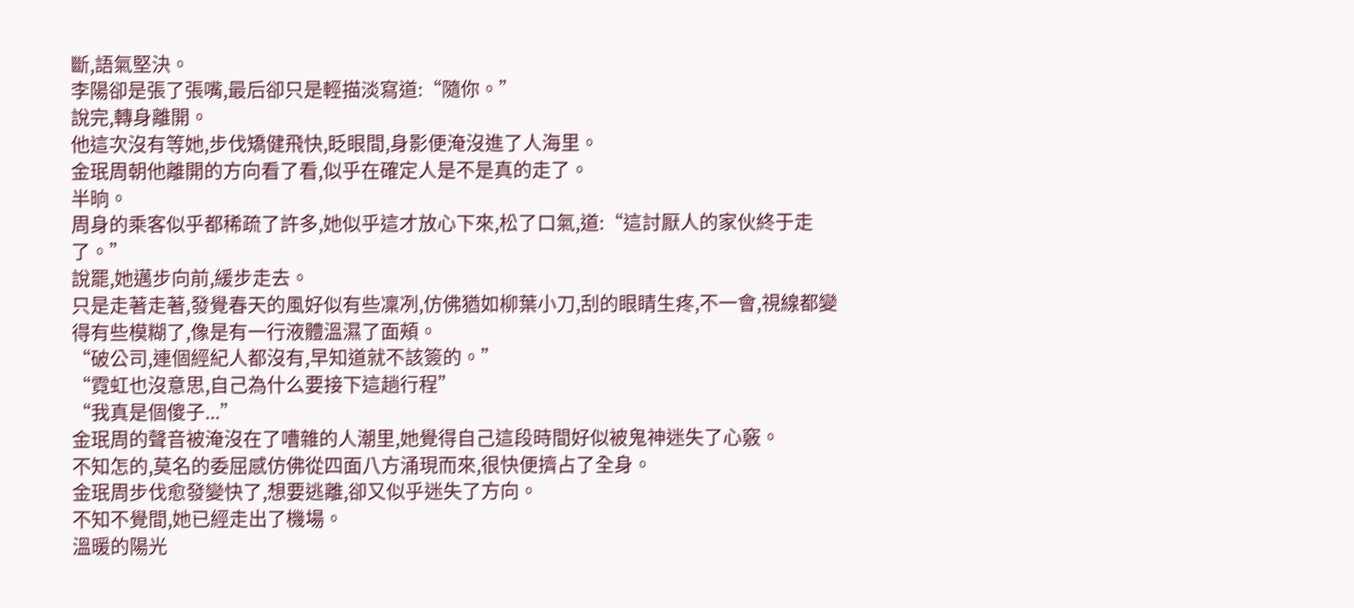斷,語氣堅決。
李陽卻是張了張嘴,最后卻只是輕描淡寫道:“隨你。”
說完,轉身離開。
他這次沒有等她,步伐矯健飛快,眨眼間,身影便淹沒進了人海里。
金珉周朝他離開的方向看了看,似乎在確定人是不是真的走了。
半晌。
周身的乘客似乎都稀疏了許多,她似乎這才放心下來,松了口氣,道:“這討厭人的家伙終于走了。”
說罷,她邁步向前,緩步走去。
只是走著走著,發覺春天的風好似有些凜冽,仿佛猶如柳葉小刀,刮的眼睛生疼,不一會,視線都變得有些模糊了,像是有一行液體溫濕了面頰。
“破公司,連個經紀人都沒有,早知道就不該簽的。”
“霓虹也沒意思,自己為什么要接下這趟行程”
“我真是個傻子...”
金珉周的聲音被淹沒在了嘈雜的人潮里,她覺得自己這段時間好似被鬼神迷失了心竅。
不知怎的,莫名的委屈感仿佛從四面八方涌現而來,很快便擠占了全身。
金珉周步伐愈發變快了,想要逃離,卻又似乎迷失了方向。
不知不覺間,她已經走出了機場。
溫暖的陽光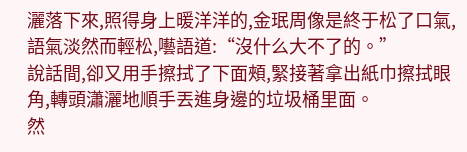灑落下來,照得身上暖洋洋的,金珉周像是終于松了口氣,語氣淡然而輕松,囈語道:“沒什么大不了的。”
說話間,卻又用手擦拭了下面頰,緊接著拿出紙巾擦拭眼角,轉頭瀟灑地順手丟進身邊的垃圾桶里面。
然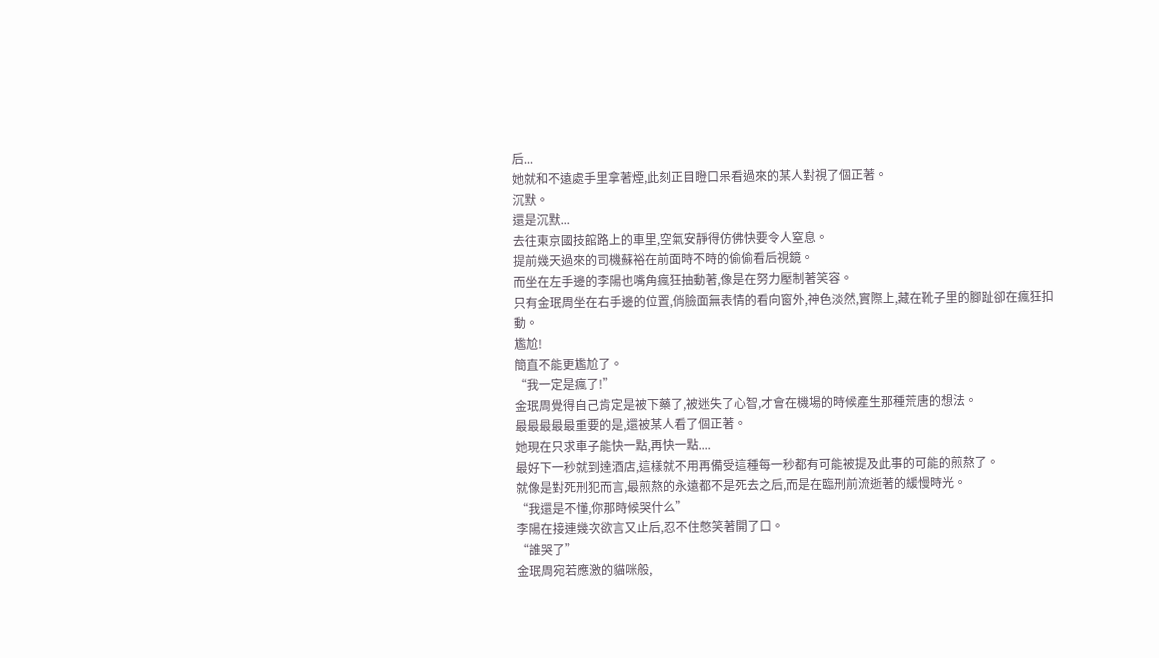后...
她就和不遠處手里拿著煙,此刻正目瞪口呆看過來的某人對視了個正著。
沉默。
還是沉默...
去往東京國技館路上的車里,空氣安靜得仿佛快要令人窒息。
提前幾天過來的司機蘇裕在前面時不時的偷偷看后視鏡。
而坐在左手邊的李陽也嘴角瘋狂抽動著,像是在努力壓制著笑容。
只有金珉周坐在右手邊的位置,俏臉面無表情的看向窗外,神色淡然,實際上,藏在靴子里的腳趾卻在瘋狂扣動。
尷尬!
簡直不能更尷尬了。
“我一定是瘋了!”
金珉周覺得自己肯定是被下藥了,被迷失了心智,才會在機場的時候產生那種荒唐的想法。
最最最最最重要的是,還被某人看了個正著。
她現在只求車子能快一點,再快一點....
最好下一秒就到達酒店,這樣就不用再備受這種每一秒都有可能被提及此事的可能的煎熬了。
就像是對死刑犯而言,最煎熬的永遠都不是死去之后,而是在臨刑前流逝著的緩慢時光。
“我還是不懂,你那時候哭什么”
李陽在接連幾次欲言又止后,忍不住憋笑著開了口。
“誰哭了”
金珉周宛若應激的貓咪般,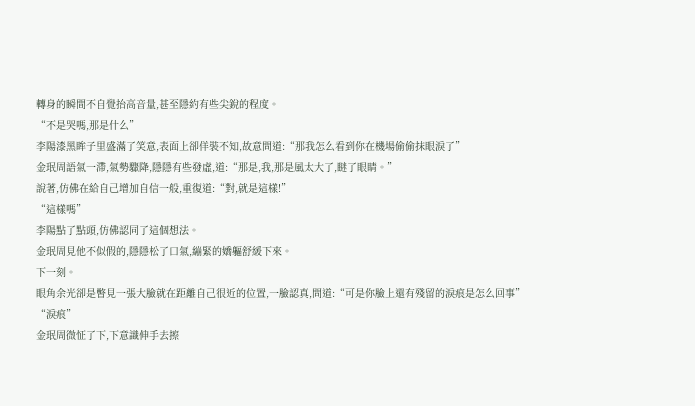轉身的瞬間不自覺抬高音量,甚至隱約有些尖銳的程度。
“不是哭嗎,那是什么”
李陽漆黑眸子里盛滿了笑意,表面上卻佯裝不知,故意問道:“那我怎么看到你在機場偷偷抹眼淚了”
金珉周語氣一滯,氣勢驟降,隱隱有些發虛,道:“那是,我,那是風太大了,瞇了眼睛。”
說著,仿佛在給自己增加自信一般,重復道:“對,就是這樣!”
“這樣嗎”
李陽點了點頭,仿佛認同了這個想法。
金珉周見他不似假的,隱隱松了口氣,繃緊的嬌軀舒緩下來。
下一刻。
眼角余光卻是瞥見一張大臉就在距離自己很近的位置,一臉認真,問道:“可是你臉上還有殘留的淚痕是怎么回事”
“淚痕”
金珉周微怔了下,下意識伸手去擦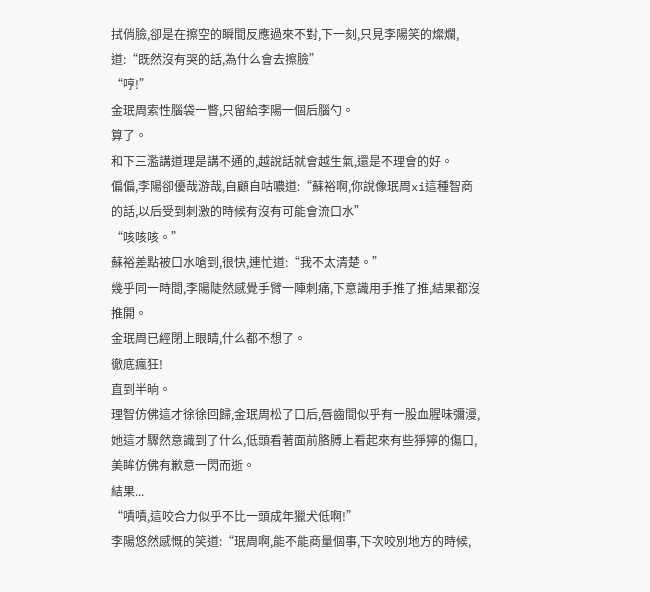拭俏臉,卻是在擦空的瞬間反應過來不對,下一刻,只見李陽笑的燦爛,道:“既然沒有哭的話,為什么會去擦臉”
“哼!”
金珉周索性腦袋一瞥,只留給李陽一個后腦勺。
算了。
和下三濫講道理是講不通的,越說話就會越生氣,還是不理會的好。
偏偏,李陽卻優哉游哉,自顧自咕噥道:“蘇裕啊,你說像珉周xi這種智商的話,以后受到刺激的時候有沒有可能會流口水”
“咳咳咳。”
蘇裕差點被口水嗆到,很快,連忙道:“我不太清楚。”
幾乎同一時間,李陽陡然感覺手臂一陣刺痛,下意識用手推了推,結果都沒推開。
金珉周已經閉上眼睛,什么都不想了。
徹底瘋狂!
直到半晌。
理智仿佛這才徐徐回歸,金珉周松了口后,唇齒間似乎有一股血腥味彌漫,她這才驟然意識到了什么,低頭看著面前胳膊上看起來有些猙獰的傷口,美眸仿佛有歉意一閃而逝。
結果...
“嘖嘖,這咬合力似乎不比一頭成年獵犬低啊!”
李陽悠然感慨的笑道:“珉周啊,能不能商量個事,下次咬別地方的時候,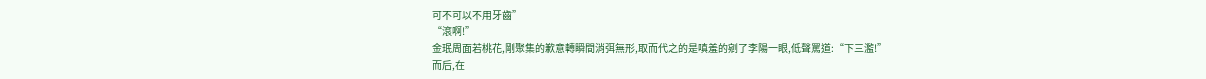可不可以不用牙齒”
“滾啊!”
金珉周面若桃花,剛聚集的歉意轉瞬間消弭無形,取而代之的是嗔羞的剜了李陽一眼,低聲罵道:“下三濫!”
而后,在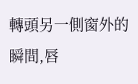轉頭另一側窗外的瞬間,唇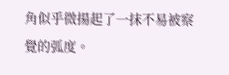角似乎微揚起了一抹不易被察覺的弧度。